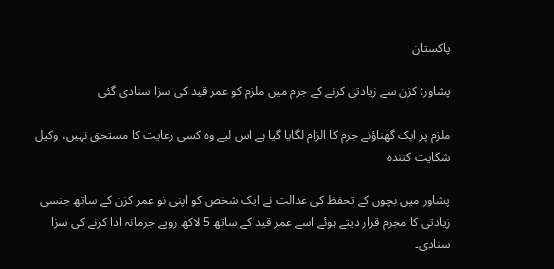پاکستان

پشاور: کزن سے زیادتی کرنے کے جرم میں ملزم کو عمر قید کی سزا سنادی گئی

ملزم پر ایک گھناؤنے جرم کا الزام لگایا گیا ہے اس لیے وہ کسی رعایت کا مستحق نہیں، وکیل شکایت کنندہ

پشاور میں بچوں کے تحفظ کی عدالت نے ایک شخص کو اپنی نو عمر کزن کے ساتھ جنسی زیادتی کا مجرم قرار دیتے ہوئے اسے عمر قید کے ساتھ 5 لاکھ روپے جرمانہ ادا کرنے کی سزا سنادی۔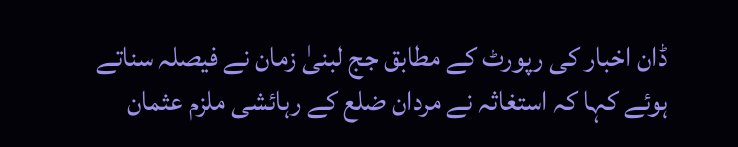ڈان اخبار کی رپورٹ کے مطابق جج لبنیٰ زمان نے فیصلہ سناتے ہوئے کہا کہ استغاثہ نے مردان ضلع کے رہائشی ملزم عثمان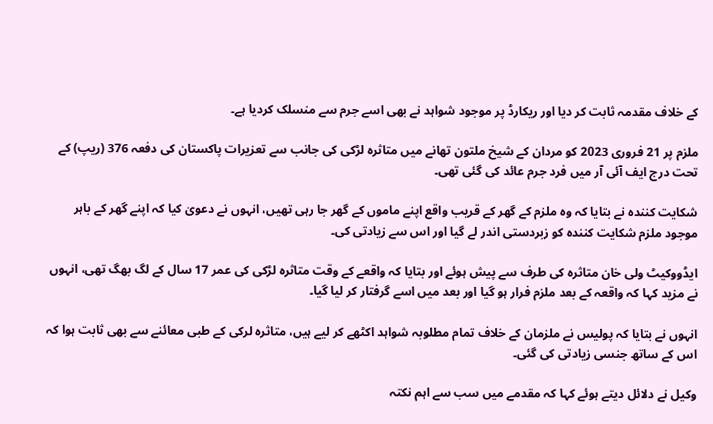کے خلاف مقدمہ ثابت کر دیا اور ریکارڈ پر موجود شواہد نے بھی اسے جرم سے منسلک کردیا ہے۔

ملزم پر 21 فروری 2023 کو مردان کے شیخ ملتون تھانے میں متاثرہ لڑکی کی جانب سے تعزیرات پاکستان کی دفعہ 376 (ریپ) کے تحت درج ایف آئی آر میں فرد جرم عائد کی گئی تھی۔

شکایت کنندہ نے بتایا کہ وہ ملزم کے گھر کے قریب واقع اپنے ماموں کے گھر جا رہی تھیں، انہوں نے دعویٰ کیا کہ اپنے گھر کے باہر موجود ملزم شکایت کنندہ کو زبردستی اندر لے گیا اور اس سے زیادتی کی۔

ایڈووکیٹ ولی خان متاثرہ کی طرف سے پیش ہوئے اور بتایا کہ واقعے کے وقت متاثرہ لڑکی کی عمر 17 سال کے لگ بھگ تھی، انہوں نے مزید کہا کہ واقعہ کے بعد ملزم فرار ہو گیا اور بعد میں اسے گرفتار کر لیا گیا۔

انہوں نے بتایا کہ پولیس نے ملزمان کے خلاف تمام مطلوبہ شواہد اکٹھے کر لیے ہیں، متاثرہ لرکی کے طبی معائنے سے بھی ثابت ہوا کہ اس کے ساتھ جنسی زیادتی کی گئی۔

وکیل نے دلائل دیتے ہوئے کہا کہ مقدمے میں سب سے اہم نکتہ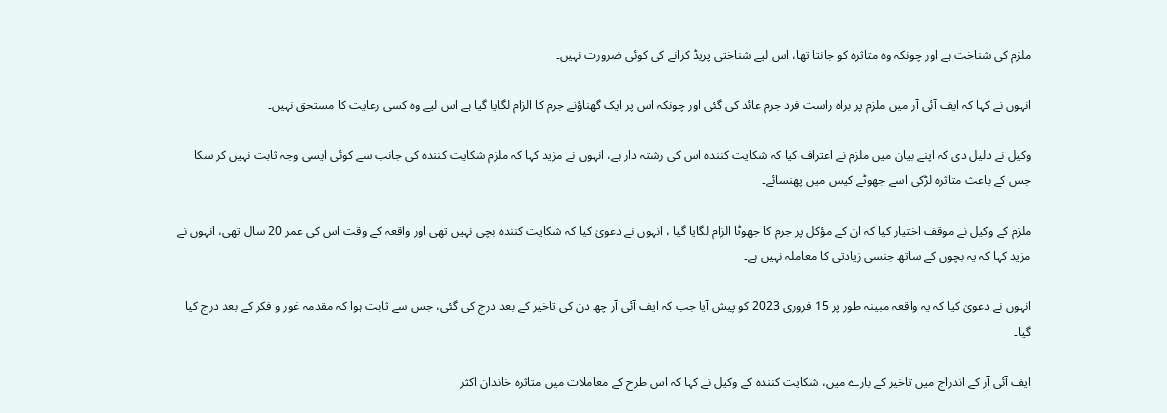ملزم کی شناخت ہے اور چونکہ وہ متاثرہ کو جانتا تھا، اس لیے شناختی پریڈ کرانے کی کوئی ضرورت نہیں۔

انہوں نے کہا کہ ایف آئی آر میں ملزم پر براہ راست فرد جرم عائد کی گئی اور چونکہ اس پر ایک گھناؤنے جرم کا الزام لگایا گیا ہے اس لیے وہ کسی رعایت کا مستحق نہیں۔

وکیل نے دلیل دی کہ اپنے بیان میں ملزم نے اعتراف کیا کہ شکایت کنندہ اس کی رشتہ دار ہے، انہوں نے مزید کہا کہ ملزم شکایت کنندہ کی جانب سے کوئی ایسی وجہ ثابت نہیں کر سکا جس کے باعث متاثرہ لڑکی اسے جھوٹے کیس میں پھنسائے۔

ملزم کے وکیل نے موقف اختیار کیا کہ ان کے مؤکل پر جرم کا جھوٹا الزام لگایا گیا ، انہوں نے دعویٰ کیا کہ شکایت کنندہ بچی نہیں تھی اور واقعہ کے وقت اس کی عمر 20 سال تھی، انہوں نے مزید کہا کہ یہ بچوں کے ساتھ جنسی زیادتی کا معاملہ نہیں ہے۔

انہوں نے دعویٰ کیا کہ یہ واقعہ مبینہ طور پر 15 فروری 2023 کو پیش آیا جب کہ ایف آئی آر چھ دن کی تاخیر کے بعد درج کی گئی، جس سے ثابت ہوا کہ مقدمہ غور و فکر کے بعد درج کیا گیا۔

ایف آئی آر کے اندراج میں تاخیر کے بارے میں، شکایت کنندہ کے وکیل نے کہا کہ اس طرح کے معاملات میں متاثرہ خاندان اکثر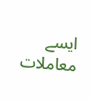ایسے معاملات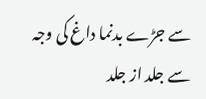سے جڑے بدنما داغ کی وجہ سے جلد از جلد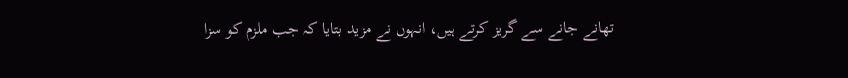تھانے جانے سے گریز کرتے ہیں، انہوں نے مزید بتایا کہ جب ملزم کو سزا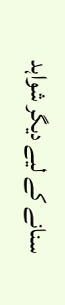سنانے کے لیے دیگر شواہد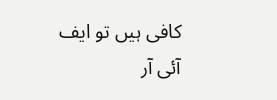کافی ہیں تو ایف آئی آر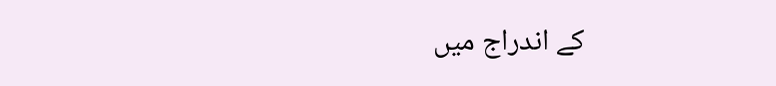کے اندراج میں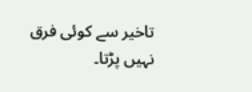تاخیر سے کوئی فرق نہیں پڑتا۔